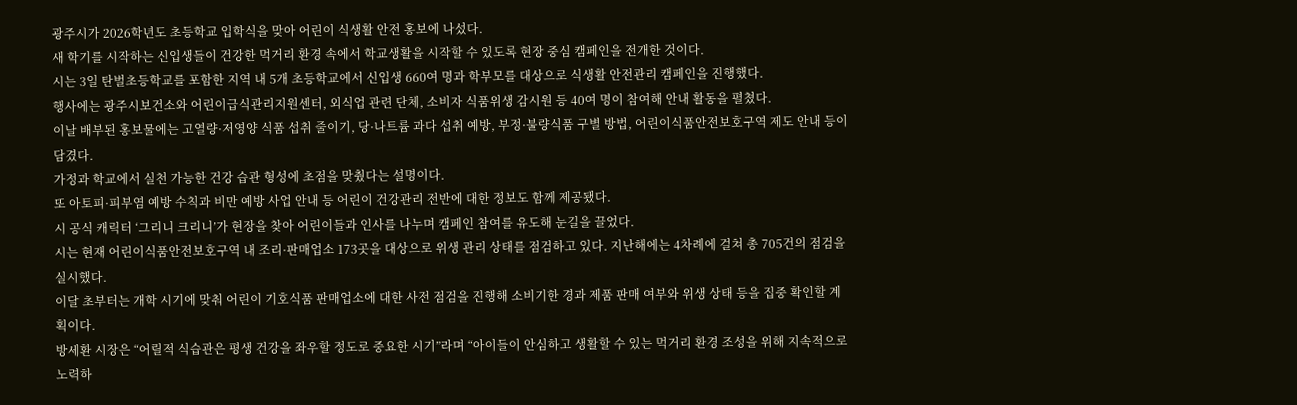광주시가 2026학년도 초등학교 입학식을 맞아 어린이 식생활 안전 홍보에 나섰다.
새 학기를 시작하는 신입생들이 건강한 먹거리 환경 속에서 학교생활을 시작할 수 있도록 현장 중심 캠페인을 전개한 것이다.
시는 3일 탄벌초등학교를 포함한 지역 내 5개 초등학교에서 신입생 660여 명과 학부모를 대상으로 식생활 안전관리 캠페인을 진행했다.
행사에는 광주시보건소와 어린이급식관리지원센터, 외식업 관련 단체, 소비자 식품위생 감시원 등 40여 명이 참여해 안내 활동을 펼쳤다.
이날 배부된 홍보물에는 고열량·저영양 식품 섭취 줄이기, 당·나트륨 과다 섭취 예방, 부정·불량식품 구별 방법, 어린이식품안전보호구역 제도 안내 등이 담겼다.
가정과 학교에서 실천 가능한 건강 습관 형성에 초점을 맞췄다는 설명이다.
또 아토피·피부염 예방 수칙과 비만 예방 사업 안내 등 어린이 건강관리 전반에 대한 정보도 함께 제공됐다.
시 공식 캐릭터 ‘그리니 크리니’가 현장을 찾아 어린이들과 인사를 나누며 캠페인 참여를 유도해 눈길을 끌었다.
시는 현재 어린이식품안전보호구역 내 조리·판매업소 173곳을 대상으로 위생 관리 상태를 점검하고 있다. 지난해에는 4차례에 걸쳐 총 705건의 점검을 실시했다.
이달 초부터는 개학 시기에 맞춰 어린이 기호식품 판매업소에 대한 사전 점검을 진행해 소비기한 경과 제품 판매 여부와 위생 상태 등을 집중 확인할 계획이다.
방세환 시장은 “어릴적 식습관은 평생 건강을 좌우할 정도로 중요한 시기”라며 “아이들이 안심하고 생활할 수 있는 먹거리 환경 조성을 위해 지속적으로 노력하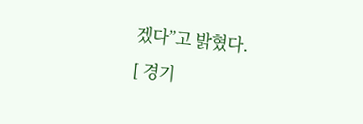겠다”고 밝혔다.
[ 경기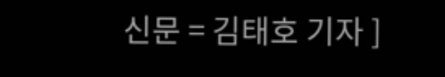신문 = 김태호 기자 ]